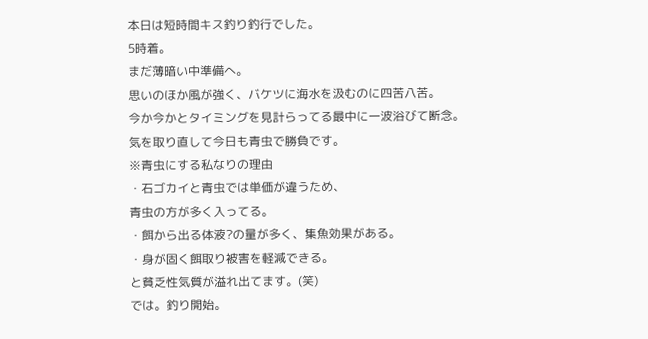本日は短時間キス釣り釣行でした。
5時着。
まだ薄暗い中準備へ。
思いのほか風が強く、バケツに海水を汲むのに四苦八苦。
今か今かとタイミングを見計らってる最中に一波浴びて断念。
気を取り直して今日も青虫で勝負です。
※青虫にする私なりの理由
・石ゴカイと青虫では単価が違うため、
青虫の方が多く入ってる。
・餌から出る体液?の量が多く、集魚効果がある。
・身が固く餌取り被害を軽減できる。
と貧乏性気質が溢れ出てます。(笑)
では。釣り開始。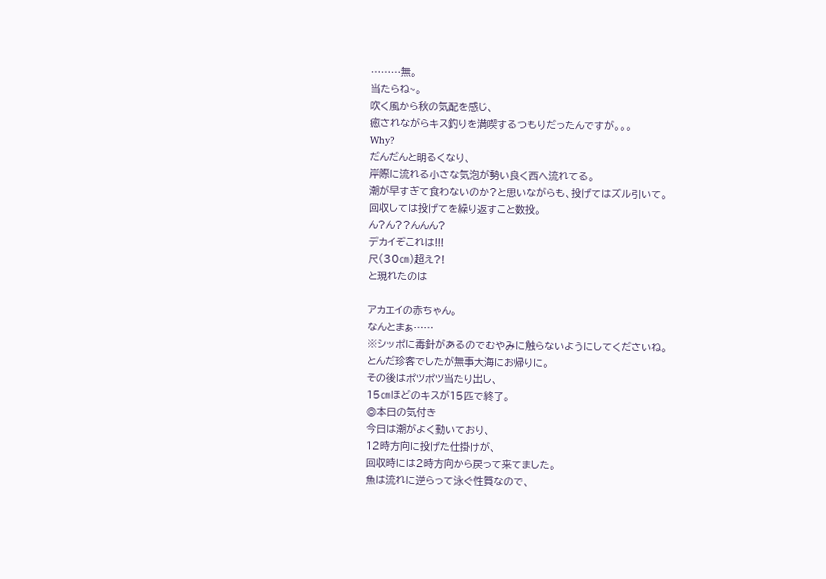………無。
当たらね~。
吹く風から秋の気配を感じ、
癒されながらキス釣りを満喫するつもりだったんですが。。。
Why?
だんだんと明るくなり、
岸際に流れる小さな気泡が勢い良く西へ流れてる。
潮が早すぎて食わないのか?と思いながらも、投げてはズル引いて。
回収しては投げてを繰り返すこと数投。
ん?ん??んんん?
デカイぞこれは!!!
尺(30㎝)超え?!
と現れたのは

アカエイの赤ちゃん。
なんとまぁ……
※シッポに毒針があるのでむやみに触らないようにしてくださいね。
とんだ珍客でしたが無事大海にお帰りに。
その後はポツポツ当たり出し、
15㎝ほどのキスが15匹で終了。
◎本日の気付き
今日は潮がよく動いており、
12時方向に投げた仕掛けが、
回収時には2時方向から戻って来てました。
魚は流れに逆らって泳ぐ性質なので、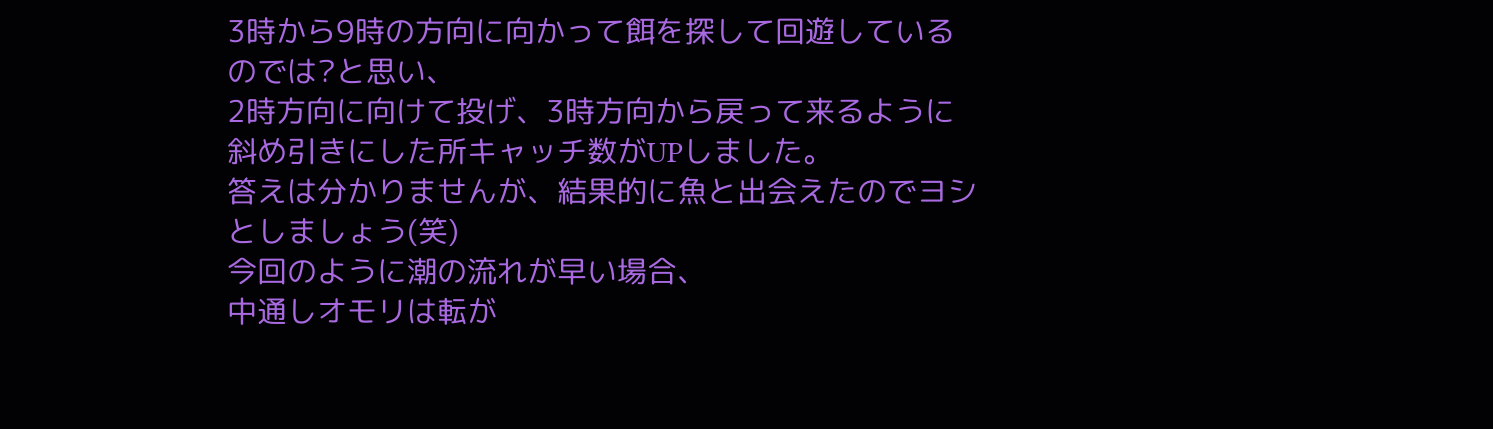3時から9時の方向に向かって餌を探して回遊しているのでは?と思い、
2時方向に向けて投げ、3時方向から戻って来るように斜め引きにした所キャッチ数がUPしました。
答えは分かりませんが、結果的に魚と出会えたのでヨシとしましょう(笑)
今回のように潮の流れが早い場合、
中通しオモリは転が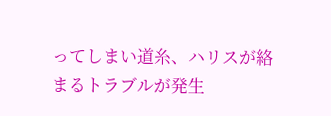ってしまい道糸、ハリスが絡まるトラブルが発生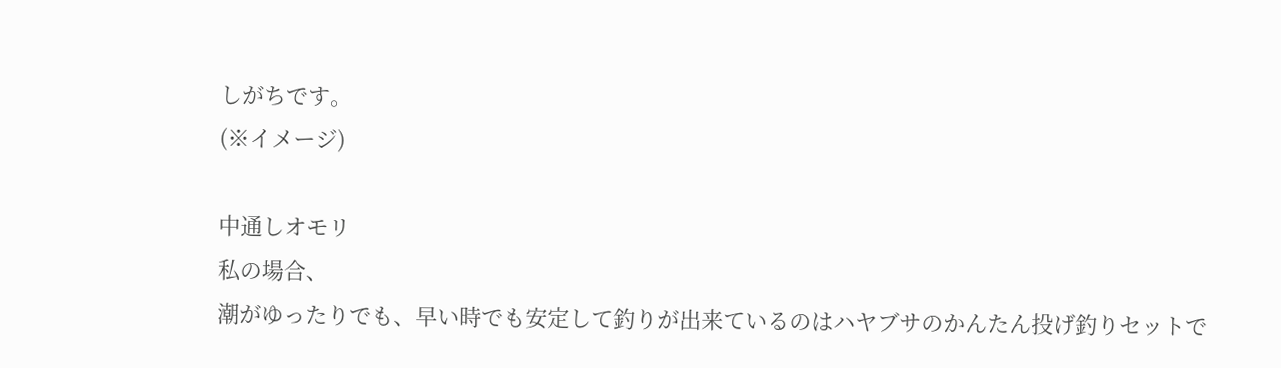しがちです。
(※イメージ)

中通しオモリ
私の場合、
潮がゆったりでも、早い時でも安定して釣りが出来ているのはハヤブサのかんたん投げ釣りセットで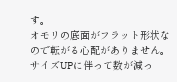す。
オモリの底面がフラット形状なので転がる心配がありません。
サイズUPに伴って数が減っ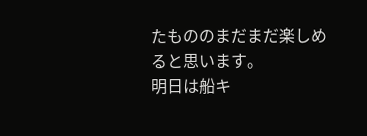たもののまだまだ楽しめると思います。
明日は船キ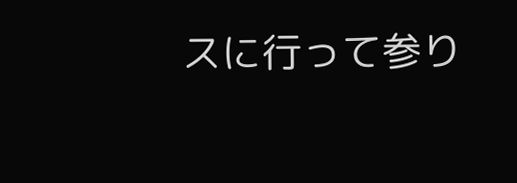スに行って参り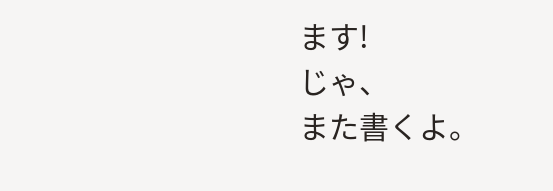ます!
じゃ、
また書くよ。